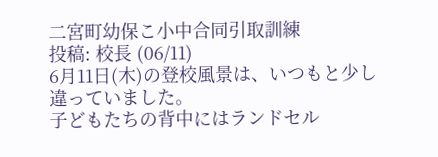二宮町幼保こ小中合同引取訓練
投稿: 校長 (06/11)
6月11日(木)の登校風景は、いつもと少し違っていました。
子どもたちの背中にはランドセル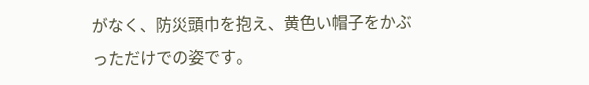がなく、防災頭巾を抱え、黄色い帽子をかぶっただけでの姿です。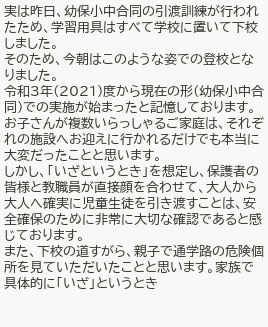実は昨日、幼保小中合同の引渡訓練が行われたため、学習用具はすべて学校に置いて下校しました。
そのため、今朝はこのような姿での登校となりました。
令和3年(2021)度から現在の形(幼保小中合同)での実施が始まったと記憶しております。
お子さんが複数いらっしゃるご家庭は、それぞれの施設へお迎えに行かれるだけでも本当に大変だったことと思います。
しかし、「いざというとき」を想定し、保護者の皆様と教職員が直接顔を合わせて、大人から大人へ確実に児童生徒を引き渡すことは、安全確保のために非常に大切な確認であると感じております。
また、下校の道すがら、親子で通学路の危険個所を見ていただいたことと思います。家族で具体的に「いざ」というとき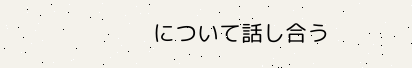について話し合う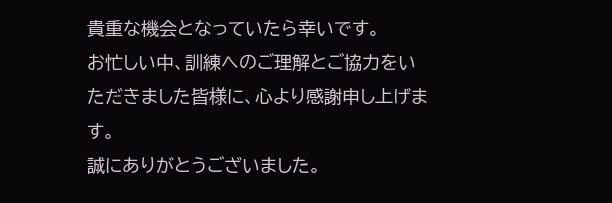貴重な機会となっていたら幸いです。
お忙しい中、訓練へのご理解とご協力をいただきました皆様に、心より感謝申し上げます。
誠にありがとうございました。